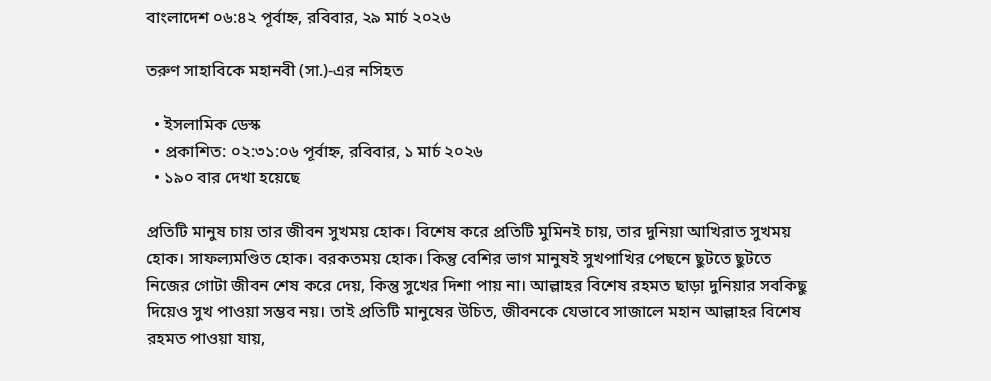বাংলাদেশ ০৬:৪২ পূর্বাহ্ন, রবিবার, ২৯ মার্চ ২০২৬

তরুণ সাহাবিকে মহানবী (সা.)-এর নসিহত

  • ইসলামিক ডেস্ক
  • প্রকাশিত: ০২:৩১:০৬ পূর্বাহ্ন, রবিবার, ১ মার্চ ২০২৬
  • ১৯০ বার দেখা হয়েছে

প্রতিটি মানুষ চায় তার জীবন সুখময় হোক। বিশেষ করে প্রতিটি মুমিনই চায়, তার দুনিয়া আখিরাত সুখময় হোক। সাফল্যমণ্ডিত হোক। বরকতময় হোক। কিন্তু বেশির ভাগ মানুষই সুখপাখির পেছনে ছুটতে ছুটতে নিজের গোটা জীবন শেষ করে দেয়, কিন্তু সুখের দিশা পায় না। আল্লাহর বিশেষ রহমত ছাড়া দুনিয়ার সবকিছু দিয়েও সুখ পাওয়া সম্ভব নয়। তাই প্রতিটি মানুষের উচিত, জীবনকে যেভাবে সাজালে মহান আল্লাহর বিশেষ রহমত পাওয়া যায়,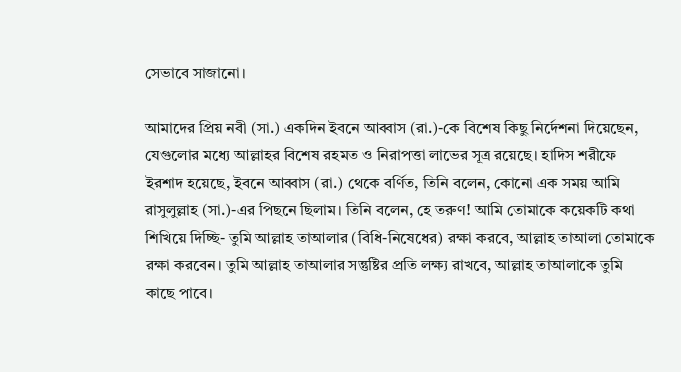সেভাবে সাজানো।

আমাদের প্রিয় নবী (সা.) একদিন ইবনে আব্বাস (রা.)-কে বিশেষ কিছু নির্দেশনা দিয়েছেন, যেগুলোর মধ্যে আল্লাহর বিশেষ রহমত ও নিরাপত্তা লাভের সূত্র রয়েছে। হাদিস শরীফে ইরশাদ হয়েছে, ইবনে আব্বাস (রা.) থেকে বর্ণিত, তিনি বলেন, কোনো এক সময় আমি রাসুলুল্লাহ (সা.)-এর পিছনে ছিলাম। তিনি বলেন, হে তরুণ! আমি তোমাকে কয়েকটি কথা শিখিয়ে দিচ্ছি- তুমি আল্লাহ তাআলার (বিধি-নিষেধের) রক্ষা করবে, আল্লাহ তাআলা তোমাকে রক্ষা করবেন। তুমি আল্লাহ তাআলার সন্তুষ্টির প্রতি লক্ষ্য রাখবে, আল্লাহ তাআলাকে তুমি কাছে পাবে।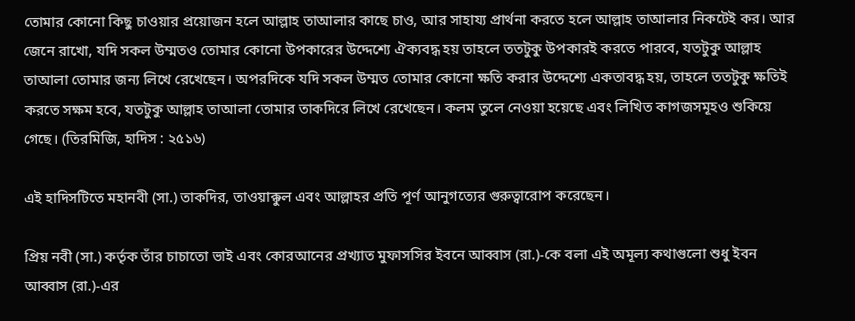তোমার কোনো কিছু চাওয়ার প্রয়োজন হলে আল্লাহ তাআলার কাছে চাও, আর সাহায্য প্রার্থনা করতে হলে আল্লাহ তাআলার নিকটেই কর। আর জেনে রাখো, যদি সকল উম্মতও তোমার কোনো উপকারের উদ্দেশ্যে ঐক্যবদ্ধ হয় তাহলে ততটুকু উপকারই করতে পারবে, যতটুকু আল্লাহ তাআলা তোমার জন্য লিখে রেখেছেন। অপরদিকে যদি সকল উম্মত তোমার কোনো ক্ষতি করার উদ্দেশ্যে একতাবদ্ধ হয়, তাহলে ততটুকু ক্ষতিই করতে সক্ষম হবে, যতটুকু আল্লাহ তাআলা তোমার তাকদিরে লিখে রেখেছেন। কলম তুলে নেওয়া হয়েছে এবং লিখিত কাগজসমূহও শুকিয়ে গেছে। (তিরমিজি, হাদিস : ২৫১৬)

এই হাদিসটিতে মহানবী (সা.) তাকদির, তাওয়াক্কুল এবং আল্লাহর প্রতি পূর্ণ আনুগত্যের গুরুত্বারোপ করেছেন।

প্রিয় নবী (সা.) কর্তৃক তাঁর চাচাতো ভাই এবং কোরআনের প্রখ্যাত মুফাসসির ইবনে আব্বাস (রা.)-কে বলা এই অমূল্য কথাগুলো শুধু ইবন আব্বাস (রা.)-এর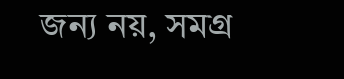জন্য নয়, সমগ্র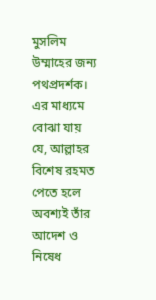মুসলিম উম্মাহের জন্য পথপ্রদর্শক। এর মাধ্যমে বোঝা যায় যে, আল্লাহর বিশেষ রহমত পেতে হলে অবশ্যই তাঁর আদেশ ও নিষেধ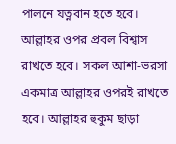পালনে যত্নবান হতে হবে। আল্লাহর ওপর প্রবল বিশ্বাস রাখতে হবে। সকল আশা-ভরসা একমাত্র আল্লাহর ওপরই রাখতে হবে। আল্লাহর হুকুম ছাড়া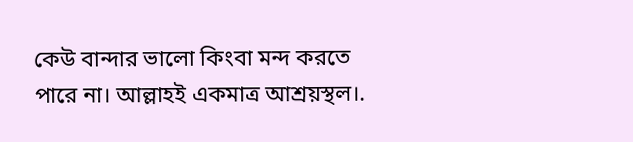কেউ বান্দার ভালো কিংবা মন্দ করতে পারে না। আল্লাহই একমাত্র আশ্রয়স্থল।.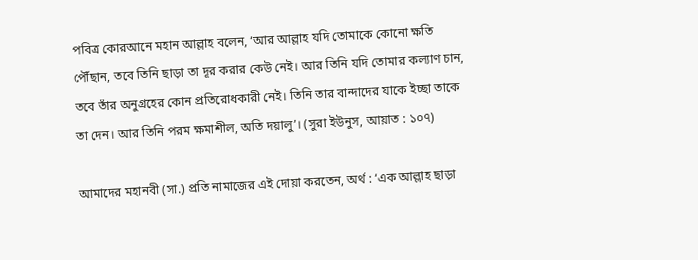পবিত্র কোরআনে মহান আল্লাহ বলেন, ‘আর আল্লাহ যদি তোমাকে কোনো ক্ষতি পৌঁছান, তবে তিনি ছাড়া তা দূর করার কেউ নেই। আর তিনি যদি তোমার কল্যাণ চান, তবে তাঁর অনুগ্রহের কোন প্রতিরোধকারী নেই। তিনি তার বান্দাদের যাকে ইচ্ছা তাকে তা দেন। আর তিনি পরম ক্ষমাশীল, অতি দয়ালু’। (সুরা ইউনুস, আয়াত : ১০৭)

আমাদের মহানবী (সা.) প্রতি নামাজের এই দোয়া করতেন, অর্থ : ‘এক আল্লাহ ছাড়া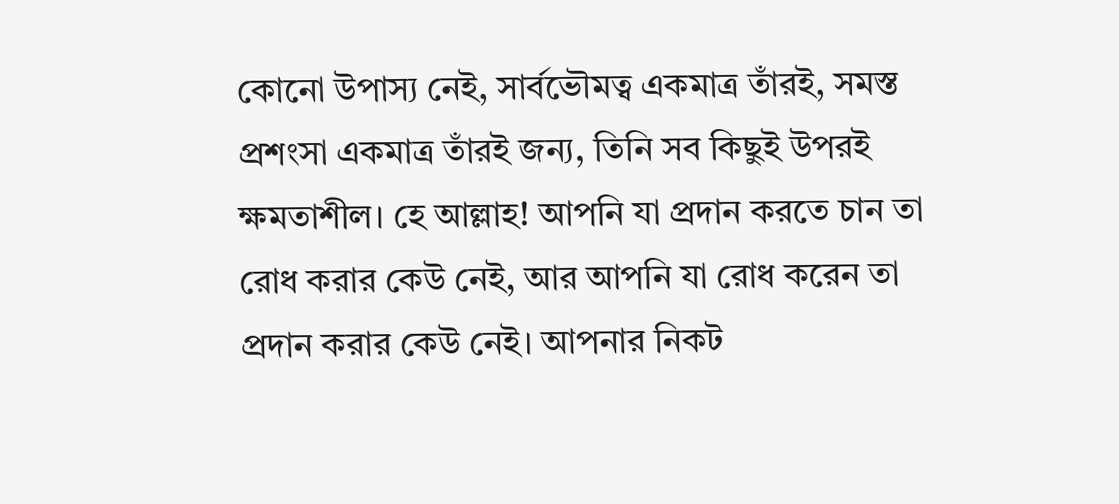কোনো উপাস্য নেই, সার্বভৌমত্ব একমাত্র তাঁরই, সমস্ত প্রশংসা একমাত্র তাঁরই জন্য, তিনি সব কিছুই উপরই ক্ষমতাশীল। হে আল্লাহ! আপনি যা প্রদান করতে চান তা রোধ করার কেউ নেই, আর আপনি যা রোধ করেন তা প্রদান করার কেউ নেই। আপনার নিকট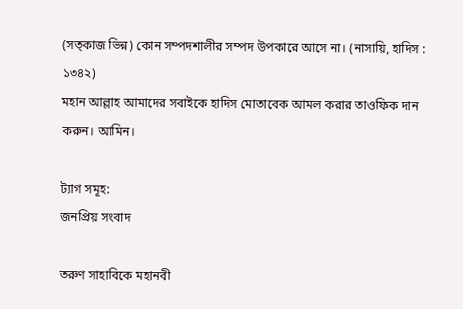(সত্কাজ ভিন্ন) কোন সম্পদশালীর সম্পদ উপকারে আসে না। (নাসায়ি, হাদিস : ১৩৪২)
মহান আল্লাহ আমাদের সবাইকে হাদিস মোতাবেক আমল করার তাওফিক দান করুন। আমিন।

ট্যাগ সমূহ:
জনপ্রিয় সংবাদ

তরুণ সাহাবিকে মহানবী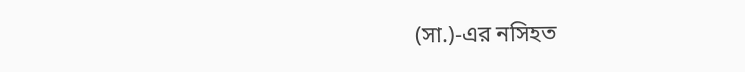(সা.)-এর নসিহত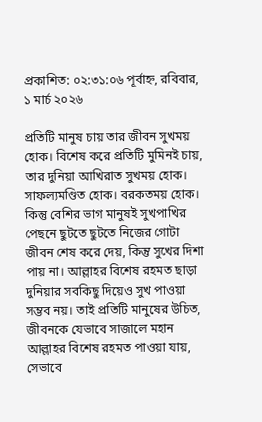প্রকাশিত: ০২:৩১:০৬ পূর্বাহ্ন, রবিবার, ১ মার্চ ২০২৬

প্রতিটি মানুষ চায় তার জীবন সুখময় হোক। বিশেষ করে প্রতিটি মুমিনই চায়, তার দুনিয়া আখিরাত সুখময় হোক। সাফল্যমণ্ডিত হোক। বরকতময় হোক। কিন্তু বেশির ভাগ মানুষই সুখপাখির পেছনে ছুটতে ছুটতে নিজের গোটা জীবন শেষ করে দেয়, কিন্তু সুখের দিশা পায় না। আল্লাহর বিশেষ রহমত ছাড়া দুনিয়ার সবকিছু দিয়েও সুখ পাওয়া সম্ভব নয়। তাই প্রতিটি মানুষের উচিত, জীবনকে যেভাবে সাজালে মহান আল্লাহর বিশেষ রহমত পাওয়া যায়, সেভাবে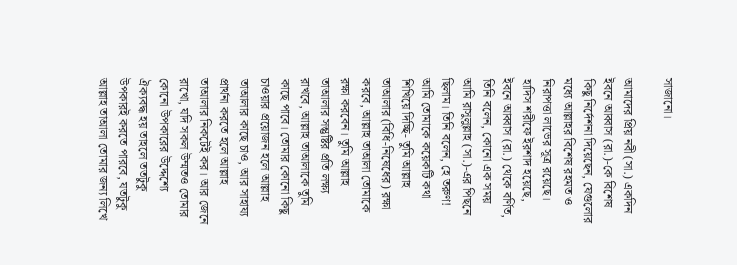সাজানো।

আমাদের প্রিয় নবী (সা.) একদিন ইবনে আব্বাস (রা.)-কে বিশেষ কিছু নির্দেশনা দিয়েছেন, যেগুলোর মধ্যে আল্লাহর বিশেষ রহমত ও নিরাপত্তা লাভের সূত্র রয়েছে। হাদিস শরীফে ইরশাদ হয়েছে, ইবনে আব্বাস (রা.) থেকে বর্ণিত, তিনি বলেন, কোনো এক সময় আমি রাসুলুল্লাহ (সা.)-এর পিছনে ছিলাম। তিনি বলেন, হে তরুণ! আমি তোমাকে কয়েকটি কথা শিখিয়ে দিচ্ছি- তুমি আল্লাহ তাআলার (বিধি-নিষেধের) রক্ষা করবে, আল্লাহ তাআলা তোমাকে রক্ষা করবেন। তুমি আল্লাহ তাআলার সন্তুষ্টির প্রতি লক্ষ্য রাখবে, আল্লাহ তাআলাকে তুমি কাছে পাবে। তোমার কোনো কিছু চাওয়ার প্রয়োজন হলে আল্লাহ তাআলার কাছে চাও, আর সাহায্য প্রার্থনা করতে হলে আল্লাহ তাআলার নিকটেই কর। আর জেনে রাখো, যদি সকল উম্মতও তোমার কোনো উপকারের উদ্দেশ্যে ঐক্যবদ্ধ হয় তাহলে ততটুকু উপকারই করতে পারবে, যতটুকু আল্লাহ তাআলা তোমার জন্য লিখে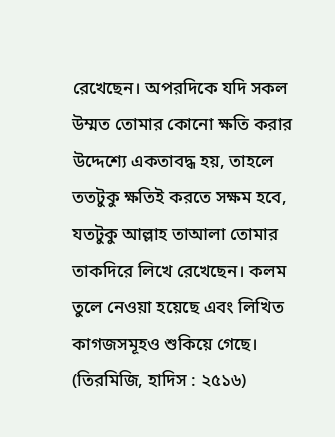রেখেছেন। অপরদিকে যদি সকল উম্মত তোমার কোনো ক্ষতি করার উদ্দেশ্যে একতাবদ্ধ হয়, তাহলে ততটুকু ক্ষতিই করতে সক্ষম হবে, যতটুকু আল্লাহ তাআলা তোমার তাকদিরে লিখে রেখেছেন। কলম তুলে নেওয়া হয়েছে এবং লিখিত কাগজসমূহও শুকিয়ে গেছে। (তিরমিজি, হাদিস : ২৫১৬)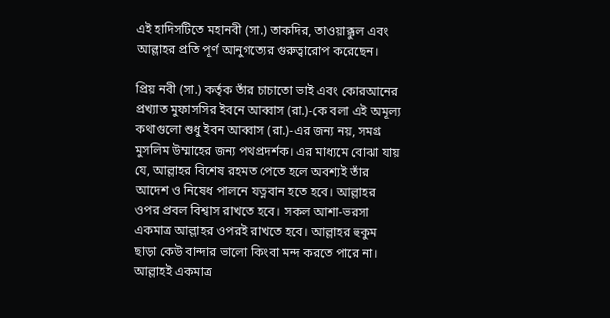এই হাদিসটিতে মহানবী (সা.) তাকদির, তাওয়াক্কুল এবং আল্লাহর প্রতি পূর্ণ আনুগত্যের গুরুত্বারোপ করেছেন।

প্রিয় নবী (সা.) কর্তৃক তাঁর চাচাতো ভাই এবং কোরআনের প্রখ্যাত মুফাসসির ইবনে আব্বাস (রা.)-কে বলা এই অমূল্য কথাগুলো শুধু ইবন আব্বাস (রা.)-এর জন্য নয়, সমগ্র মুসলিম উম্মাহের জন্য পথপ্রদর্শক। এর মাধ্যমে বোঝা যায় যে, আল্লাহর বিশেষ রহমত পেতে হলে অবশ্যই তাঁর আদেশ ও নিষেধ পালনে যত্নবান হতে হবে। আল্লাহর ওপর প্রবল বিশ্বাস রাখতে হবে। সকল আশা-ভরসা একমাত্র আল্লাহর ওপরই রাখতে হবে। আল্লাহর হুকুম ছাড়া কেউ বান্দার ভালো কিংবা মন্দ করতে পারে না। আল্লাহই একমাত্র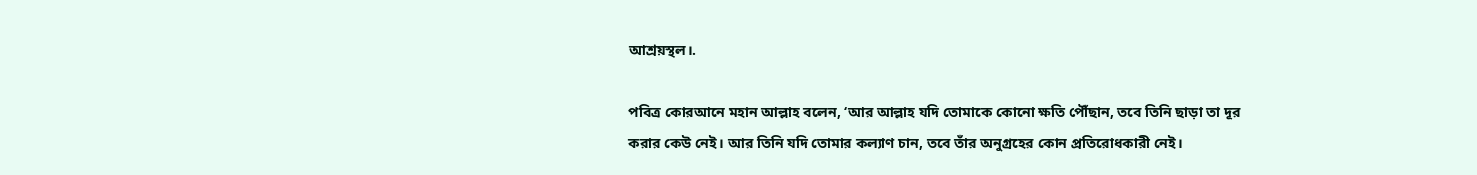আশ্রয়স্থল।.

পবিত্র কোরআনে মহান আল্লাহ বলেন, ‘আর আল্লাহ যদি তোমাকে কোনো ক্ষতি পৌঁছান, তবে তিনি ছাড়া তা দূর করার কেউ নেই। আর তিনি যদি তোমার কল্যাণ চান, তবে তাঁর অনুগ্রহের কোন প্রতিরোধকারী নেই।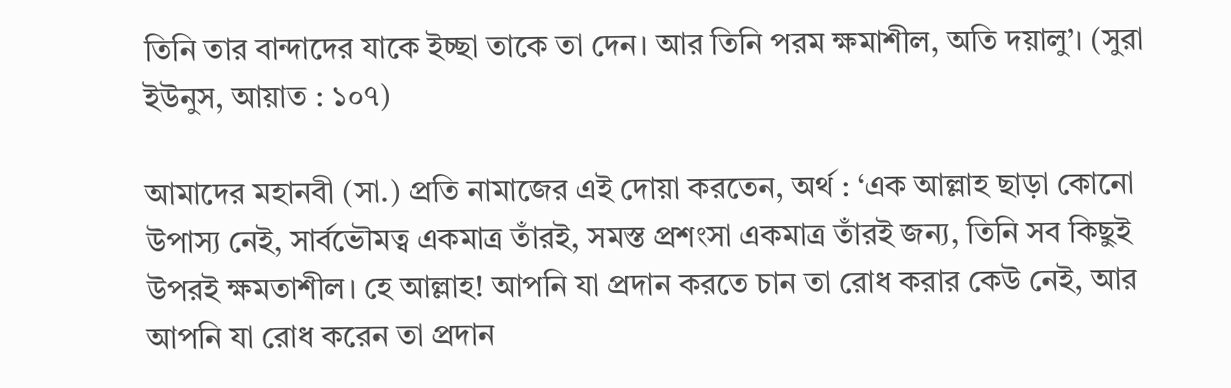তিনি তার বান্দাদের যাকে ইচ্ছা তাকে তা দেন। আর তিনি পরম ক্ষমাশীল, অতি দয়ালু’। (সুরা ইউনুস, আয়াত : ১০৭)

আমাদের মহানবী (সা.) প্রতি নামাজের এই দোয়া করতেন, অর্থ : ‘এক আল্লাহ ছাড়া কোনো উপাস্য নেই, সার্বভৌমত্ব একমাত্র তাঁরই, সমস্ত প্রশংসা একমাত্র তাঁরই জন্য, তিনি সব কিছুই উপরই ক্ষমতাশীল। হে আল্লাহ! আপনি যা প্রদান করতে চান তা রোধ করার কেউ নেই, আর আপনি যা রোধ করেন তা প্রদান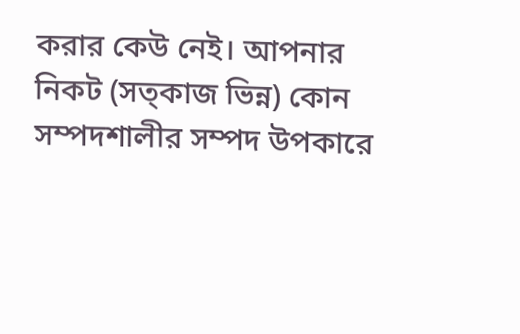করার কেউ নেই। আপনার নিকট (সত্কাজ ভিন্ন) কোন সম্পদশালীর সম্পদ উপকারে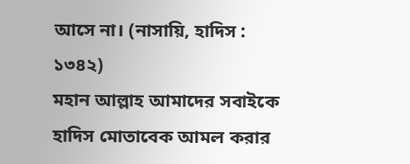আসে না। (নাসায়ি, হাদিস : ১৩৪২)
মহান আল্লাহ আমাদের সবাইকে হাদিস মোতাবেক আমল করার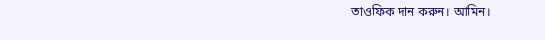তাওফিক দান করুন। আমিন।